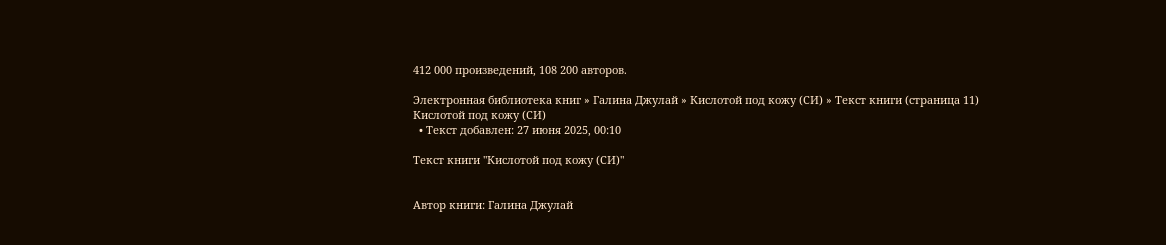412 000 произведений, 108 200 авторов.

Электронная библиотека книг » Галина Джулай » Кислотой под кожу (СИ) » Текст книги (страница 11)
Кислотой под кожу (СИ)
  • Текст добавлен: 27 июня 2025, 00:10

Текст книги "Кислотой под кожу (СИ)"


Автор книги: Галина Джулай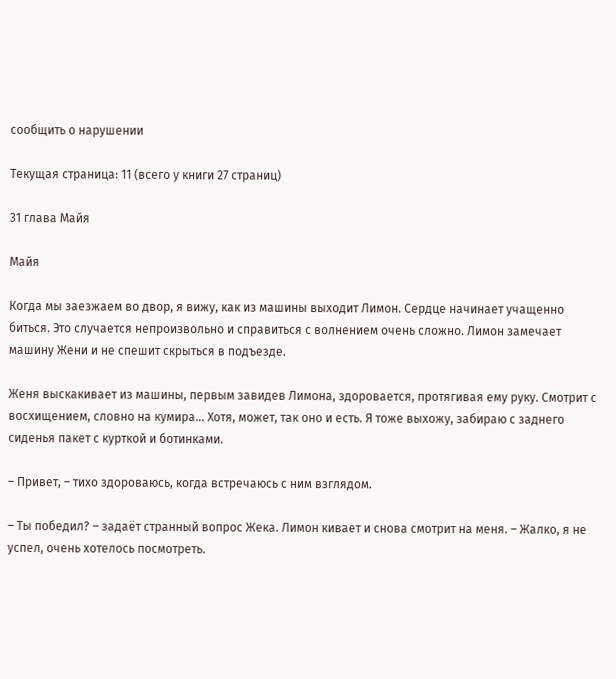сообщить о нарушении

Текущая страница: 11 (всего у книги 27 страниц)

31 глава Майя

Майя

Когда мы заезжаем во двор, я вижу, как из машины выходит Лимон. Сердце начинает учащенно биться. Это случается непроизвольно и справиться с волнением очень сложно. Лимон замечает машину Жени и не спешит скрыться в подъезде.

Женя выскакивает из машины, первым завидев Лимона, здоровается, протягивая ему руку. Смотрит с восхищением, словно на кумира... Хотя, может, так оно и есть. Я тоже выхожу, забираю с заднего сиденья пакет с курткой и ботинками.

– Привет, – тихо здороваюсь, когда встречаюсь с ним взглядом.

– Ты победил? – задаёт странный вопрос Жека. Лимон кивает и снова смотрит на меня. – Жалко, я не успел, очень хотелось посмотреть.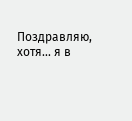Поздравляю, хотя... я в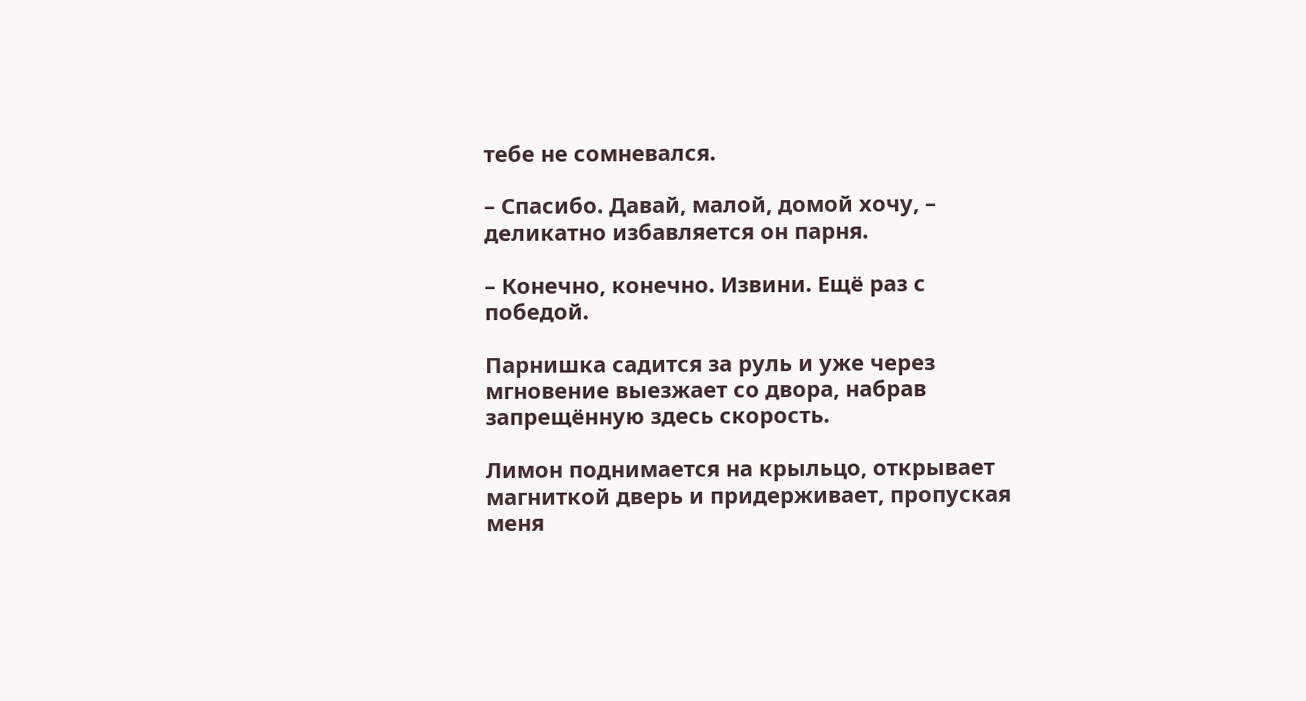тебе не сомневался.

– Спасибо. Давай, малой, домой хочу, – деликатно избавляется он парня.

– Конечно, конечно. Извини. Ещё раз с победой.

Парнишка садится за руль и уже через мгновение выезжает со двора, набрав запрещённую здесь скорость.

Лимон поднимается на крыльцо, открывает магниткой дверь и придерживает, пропуская меня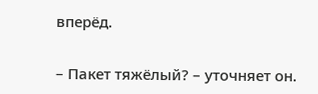вперёд.

– Пакет тяжёлый? – уточняет он.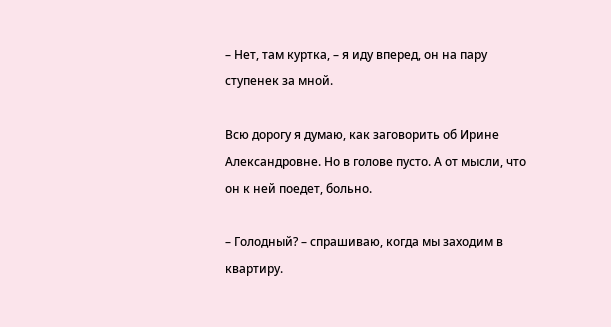– Нет, там куртка, – я иду вперед, он на пару ступенек за мной.

Всю дорогу я думаю, как заговорить об Ирине Александровне. Но в голове пусто. А от мысли, что он к ней поедет, больно.

– Голодный? – спрашиваю, когда мы заходим в квартиру.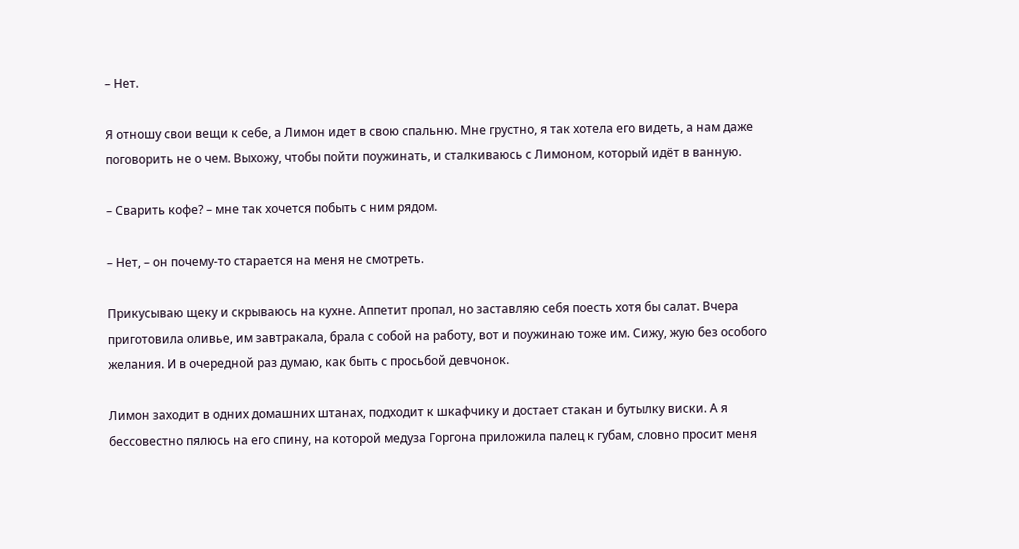– Нет.

Я отношу свои вещи к себе, а Лимон идет в свою спальню. Мне грустно, я так хотела его видеть, а нам даже поговорить не о чем. Выхожу, чтобы пойти поужинать, и сталкиваюсь с Лимоном, который идёт в ванную.

– Сварить кофе? – мне так хочется побыть с ним рядом.

– Нет, – он почему-то старается на меня не смотреть.

Прикусываю щеку и скрываюсь на кухне. Аппетит пропал, но заставляю себя поесть хотя бы салат. Вчера приготовила оливье, им завтракала, брала с собой на работу, вот и поужинаю тоже им. Сижу, жую без особого желания. И в очередной раз думаю, как быть с просьбой девчонок.

Лимон заходит в одних домашних штанах, подходит к шкафчику и достает стакан и бутылку виски. А я бессовестно пялюсь на его спину, на которой медуза Горгона приложила палец к губам, словно просит меня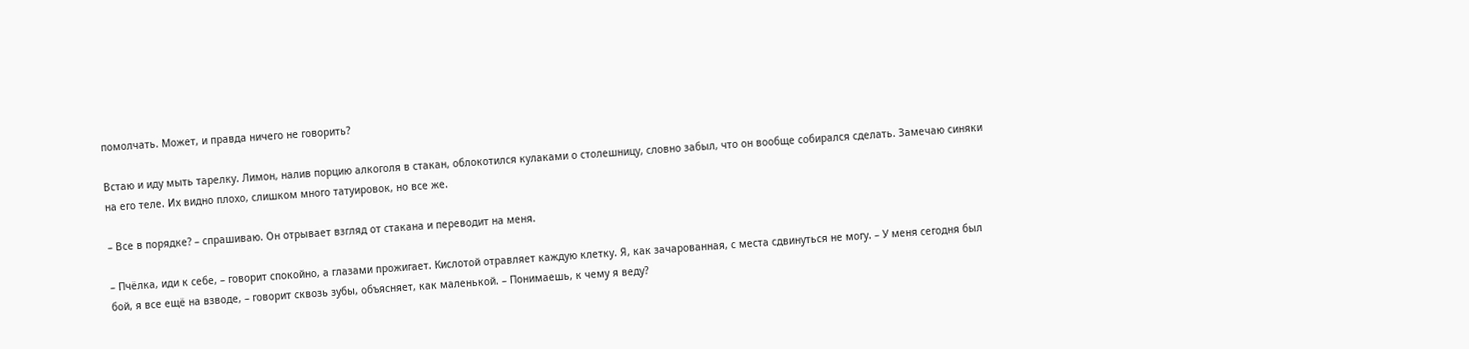помолчать. Может, и правда ничего не говорить?

Встаю и иду мыть тарелку. Лимон, налив порцию алкоголя в стакан, облокотился кулаками о столешницу, словно забыл, что он вообще собирался сделать. Замечаю синяки на его теле. Их видно плохо, слишком много татуировок, но все же.

– Все в порядке? – спрашиваю. Он отрывает взгляд от стакана и переводит на меня.

– Пчёлка, иди к себе, – говорит спокойно, а глазами прожигает. Кислотой отравляет каждую клетку. Я, как зачарованная, с места сдвинуться не могу. – У меня сегодня был бой, я все ещё на взводе, – говорит сквозь зубы, объясняет, как маленькой. – Понимаешь, к чему я веду?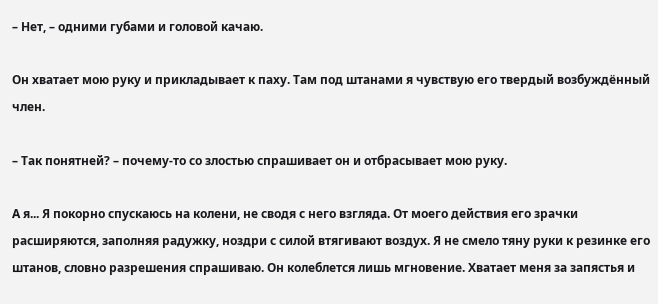– Нет, – одними губами и головой качаю.

Он хватает мою руку и прикладывает к паху. Там под штанами я чувствую его твердый возбуждённый член.

– Так понятней? – почему-то со злостью спрашивает он и отбрасывает мою руку.

А я... Я покорно спускаюсь на колени, не сводя с него взгляда. От моего действия его зрачки расширяются, заполняя радужку, ноздри с силой втягивают воздух. Я не смело тяну руки к резинке его штанов, словно разрешения спрашиваю. Он колеблется лишь мгновение. Хватает меня за запястья и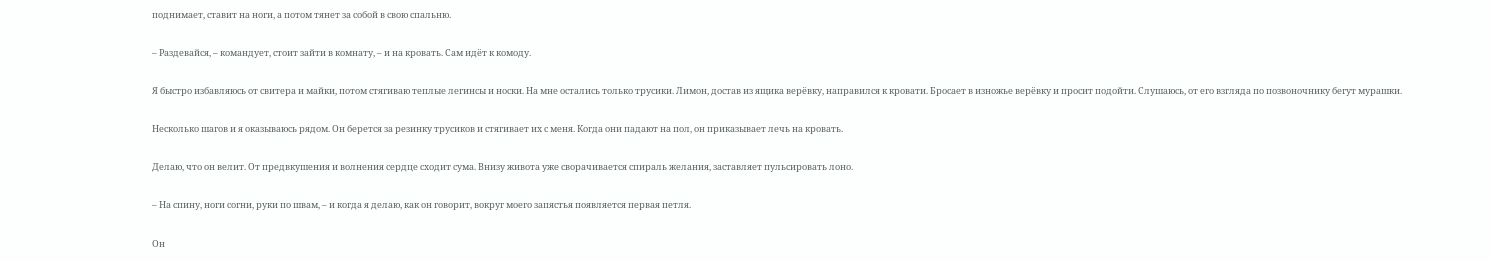поднимает, ставит на ноги, а потом тянет за собой в свою спальню.

– Раздевайся, – командует, стоит зайти в комнату, – и на кровать. Сам идёт к комоду.

Я быстро избавляюсь от свитера и майки, потом стягиваю теплые легинсы и носки. На мне остались только трусики. Лимон, достав из ящика верёвку, направился к кровати. Бросает в изножье верёвку и просит подойти. Слушаюсь, от его взгляда по позвоночнику бегут мурашки.

Несколько шагов и я оказываюсь рядом. Он берется за резинку трусиков и стягивает их с меня. Когда они падают на пол, он приказывает лечь на кровать.

Делаю, что он велит. От предвкушения и волнения сердце сходит сума. Внизу живота уже сворачивается спираль желания, заставляет пульсировать лоно.

– На спину, ноги согни, руки по швам, – и когда я делаю, как он говорит, вокруг моего запястья появляется первая петля.

Он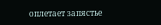оплетает запястье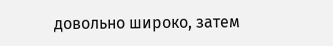довольно широко, затем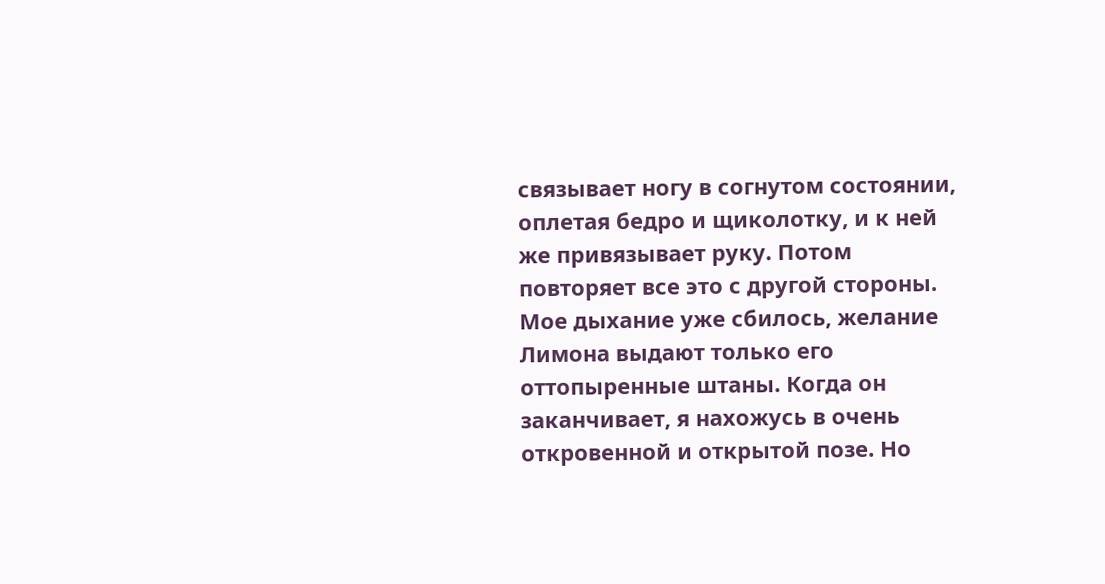связывает ногу в согнутом состоянии, оплетая бедро и щиколотку, и к ней же привязывает руку. Потом повторяет все это с другой стороны. Мое дыхание уже сбилось, желание Лимона выдают только его оттопыренные штаны. Когда он заканчивает, я нахожусь в очень откровенной и открытой позе. Но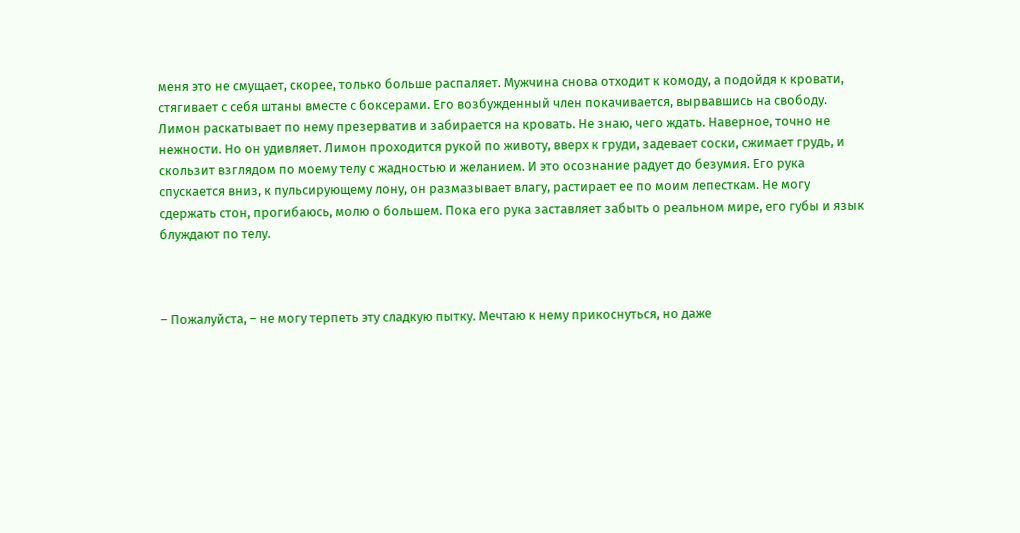меня это не смущает, скорее, только больше распаляет. Мужчина снова отходит к комоду, а подойдя к кровати, стягивает с себя штаны вместе с боксерами. Его возбужденный член покачивается, вырвавшись на свободу. Лимон раскатывает по нему презерватив и забирается на кровать. Не знаю, чего ждать. Наверное, точно не нежности. Но он удивляет. Лимон проходится рукой по животу, вверх к груди, задевает соски, сжимает грудь, и скользит взглядом по моему телу с жадностью и желанием. И это осознание радует до безумия. Его рука спускается вниз, к пульсирующему лону, он размазывает влагу, растирает ее по моим лепесткам. Не могу сдержать стон, прогибаюсь, молю о большем. Пока его рука заставляет забыть о реальном мире, его губы и язык блуждают по телу.



– Пожалуйста, – не могу терпеть эту сладкую пытку. Мечтаю к нему прикоснуться, но даже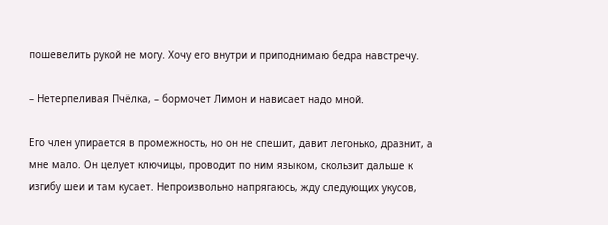пошевелить рукой не могу. Хочу его внутри и приподнимаю бедра навстречу.

– Нетерпеливая Пчёлка, – бормочет Лимон и нависает надо мной.

Его член упирается в промежность, но он не спешит, давит легонько, дразнит, а мне мало. Он целует ключицы, проводит по ним языком, скользит дальше к изгибу шеи и там кусает. Непроизвольно напрягаюсь, жду следующих укусов,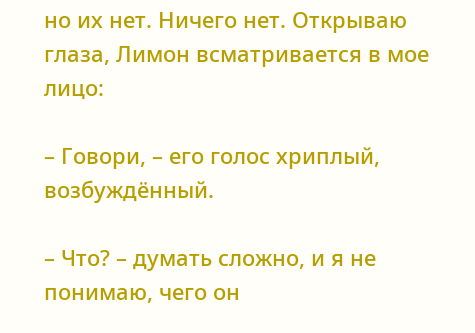но их нет. Ничего нет. Открываю глаза, Лимон всматривается в мое лицо:

– Говори, – его голос хриплый, возбуждённый.

– Что? – думать сложно, и я не понимаю, чего он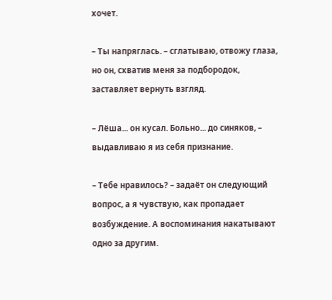хочет.

– Ты напряглась. – сглатываю, отвожу глаза, но он, схватив меня за подбородок, заставляет вернуть взгляд.

– Лёша... он кусал. Больно... до синяков, – выдавливаю я из себя признание.

– Тебе нравилось? – задаёт он следующий вопрос, а я чувствую, как пропадает возбуждение. А воспоминания накатывают одно за другим.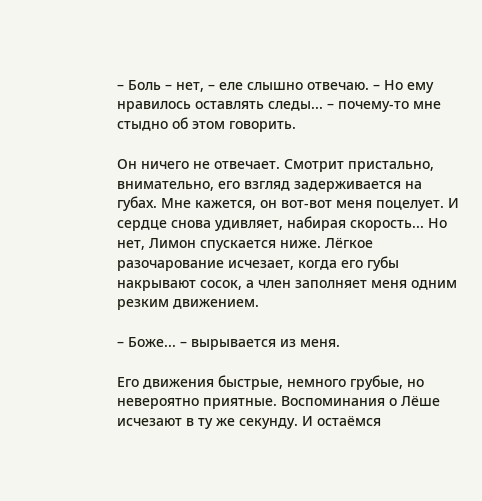– Боль – нет, – еле слышно отвечаю. – Но ему нравилось оставлять следы... – почему-то мне стыдно об этом говорить.

Он ничего не отвечает. Смотрит пристально, внимательно, его взгляд задерживается на губах. Мне кажется, он вот-вот меня поцелует. И сердце снова удивляет, набирая скорость... Но нет, Лимон спускается ниже. Лёгкое разочарование исчезает, когда его губы накрывают сосок, а член заполняет меня одним резким движением.

– Боже... – вырывается из меня.

Его движения быстрые, немного грубые, но невероятно приятные. Воспоминания о Лёше исчезают в ту же секунду. И остаёмся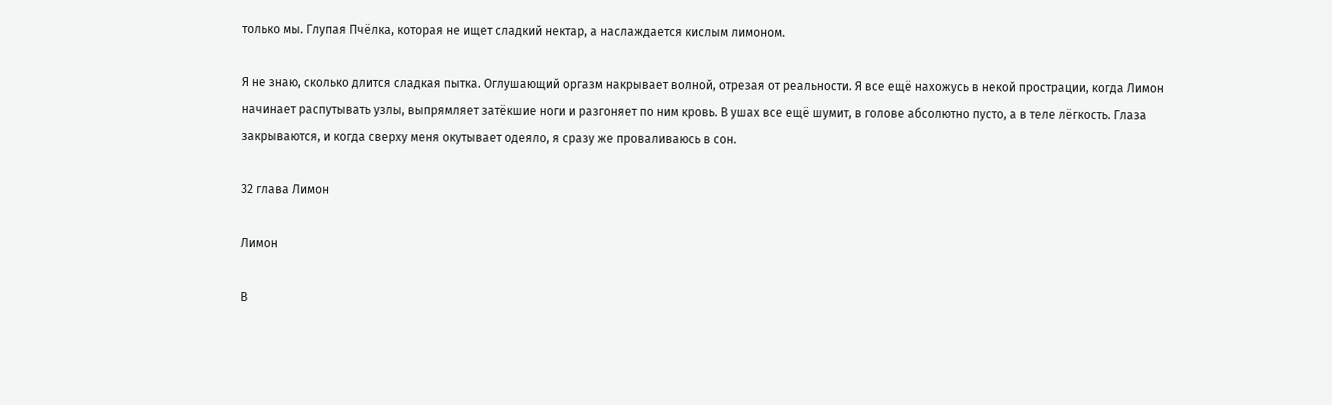только мы. Глупая Пчёлка, которая не ищет сладкий нектар, а наслаждается кислым лимоном.

Я не знаю, сколько длится сладкая пытка. Оглушающий оргазм накрывает волной, отрезая от реальности. Я все ещё нахожусь в некой прострации, когда Лимон начинает распутывать узлы, выпрямляет затёкшие ноги и разгоняет по ним кровь. В ушах все ещё шумит, в голове абсолютно пусто, а в теле лёгкость. Глаза закрываются, и когда сверху меня окутывает одеяло, я сразу же проваливаюсь в сон.

32 глава Лимон

Лимон

В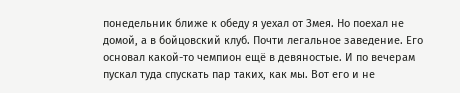понедельник ближе к обеду я уехал от Змея. Но поехал не домой, а в бойцовский клуб. Почти легальное заведение. Его основал какой-то чемпион ещё в девяностые. И по вечерам пускал туда спускать пар таких, как мы. Вот его и не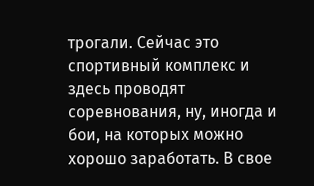трогали. Сейчас это спортивный комплекс и здесь проводят соревнования, ну, иногда и бои, на которых можно хорошо заработать. В свое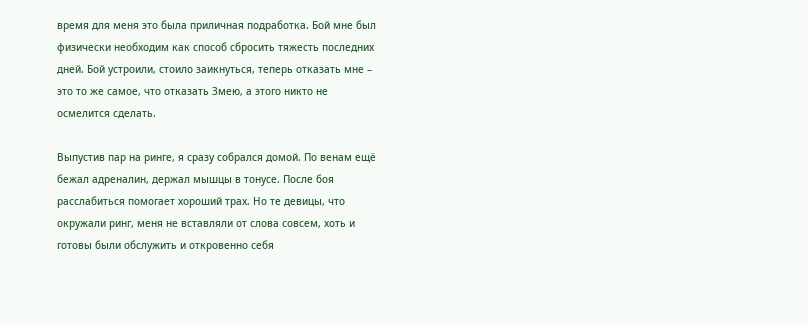время для меня это была приличная подработка. Бой мне был физически необходим как способ сбросить тяжесть последних дней. Бой устроили, стоило заикнуться, теперь отказать мне – это то же самое, что отказать Змею, а этого никто не осмелится сделать.

Выпустив пар на ринге, я сразу собрался домой. По венам ещё бежал адреналин, держал мышцы в тонусе. После боя расслабиться помогает хороший трах. Но те девицы, что окружали ринг, меня не вставляли от слова совсем, хоть и готовы были обслужить и откровенно себя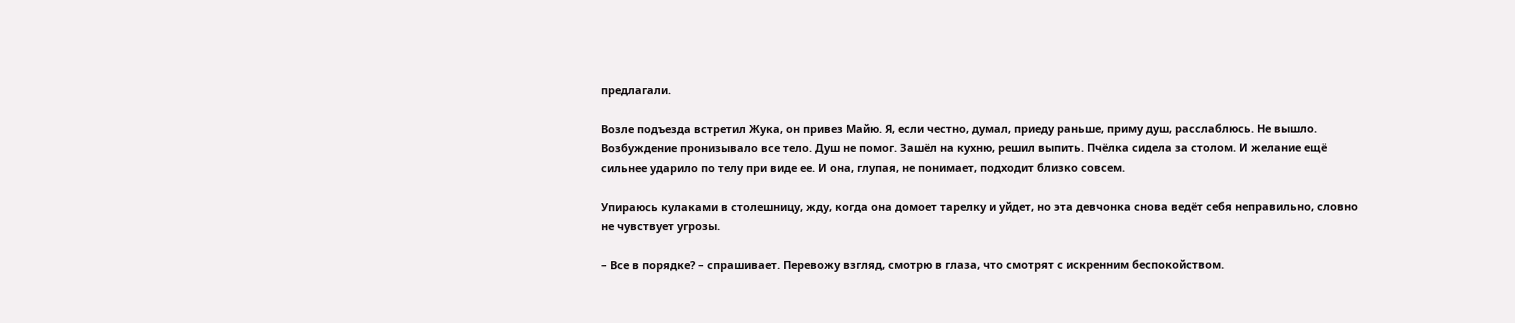предлагали.

Возле подъезда встретил Жука, он привез Майю. Я, если честно, думал, приеду раньше, приму душ, расслаблюсь. Не вышло. Возбуждение пронизывало все тело. Душ не помог. Зашёл на кухню, решил выпить. Пчёлка сидела за столом. И желание ещё сильнее ударило по телу при виде ее. И она, глупая, не понимает, подходит близко совсем.

Упираюсь кулаками в столешницу, жду, когда она домоет тарелку и уйдет, но эта девчонка снова ведёт себя неправильно, словно не чувствует угрозы.

– Все в порядке? – спрашивает. Перевожу взгляд, смотрю в глаза, что смотрят с искренним беспокойством.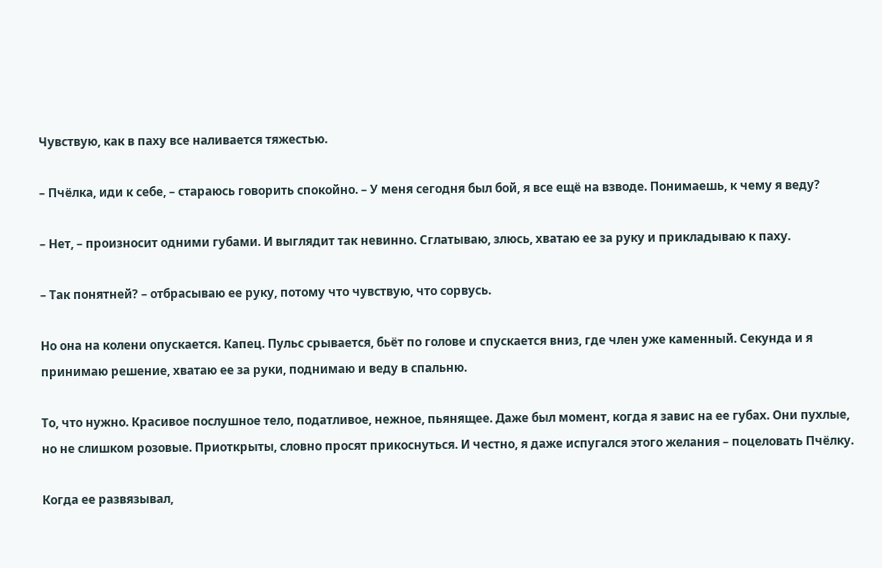Чувствую, как в паху все наливается тяжестью.

– Пчёлка, иди к себе, – стараюсь говорить спокойно. – У меня сегодня был бой, я все ещё на взводе. Понимаешь, к чему я веду?

– Нет, – произносит одними губами. И выглядит так невинно. Сглатываю, злюсь, хватаю ее за руку и прикладываю к паху.

– Так понятней? – отбрасываю ее руку, потому что чувствую, что сорвусь.

Но она на колени опускается. Капец. Пульс срывается, бьёт по голове и спускается вниз, где член уже каменный. Секунда и я принимаю решение, хватаю ее за руки, поднимаю и веду в спальню.

То, что нужно. Красивое послушное тело, податливое, нежное, пьянящее. Даже был момент, когда я завис на ее губах. Они пухлые, но не слишком розовые. Приоткрыты, словно просят прикоснуться. И честно, я даже испугался этого желания – поцеловать Пчёлку.

Когда ее развязывал,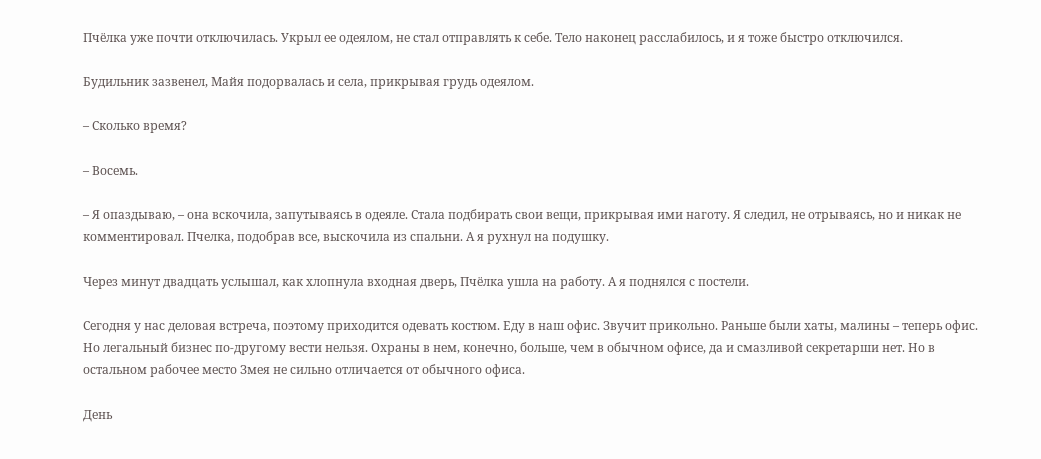Пчёлка уже почти отключилась. Укрыл ее одеялом, не стал отправлять к себе. Тело наконец расслабилось, и я тоже быстро отключился.

Будильник зазвенел, Майя подорвалась и села, прикрывая грудь одеялом.

– Сколько время?

– Восемь.

– Я опаздываю, – она вскочила, запутываясь в одеяле. Стала подбирать свои вещи, прикрывая ими наготу. Я следил, не отрываясь, но и никак не комментировал. Пчелка, подобрав все, выскочила из спальни. А я рухнул на подушку.

Через минут двадцать услышал, как хлопнула входная дверь, Пчёлка ушла на работу. А я поднялся с постели.

Сегодня у нас деловая встреча, поэтому приходится одевать костюм. Еду в наш офис. Звучит прикольно. Раньше были хаты, малины – теперь офис. Но легальный бизнес по-другому вести нельзя. Охраны в нем, конечно, больше, чем в обычном офисе, да и смазливой секретарши нет. Но в остальном рабочее место Змея не сильно отличается от обычного офиса.

День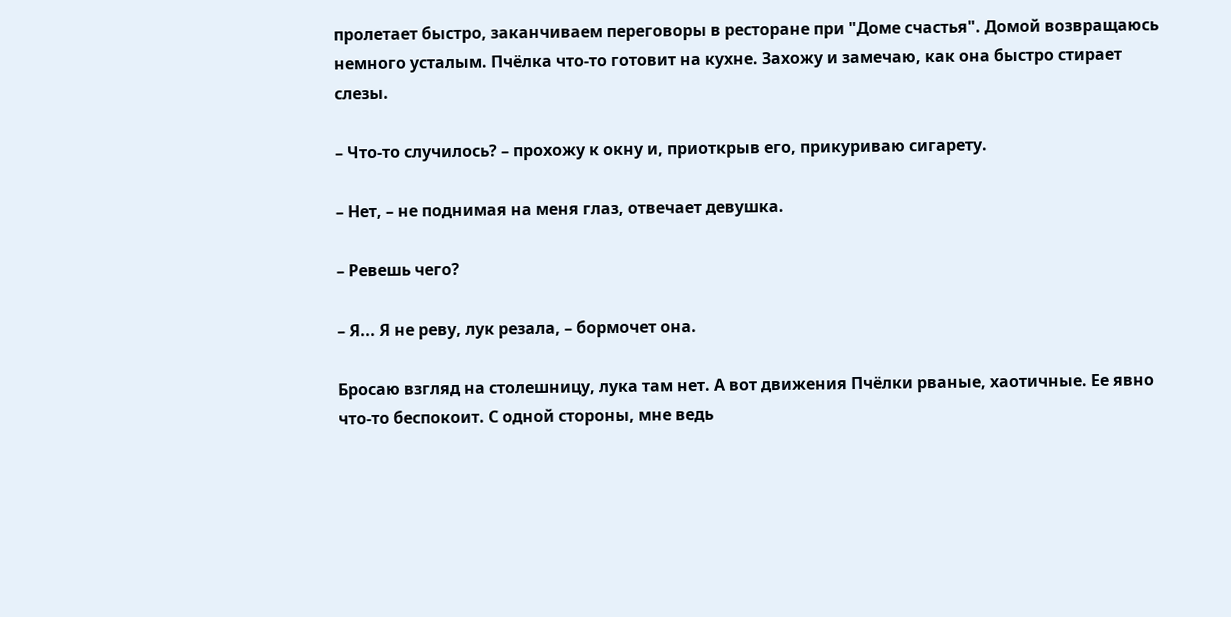пролетает быстро, заканчиваем переговоры в ресторане при "Доме счастья". Домой возвращаюсь немного усталым. Пчёлка что-то готовит на кухне. Захожу и замечаю, как она быстро стирает слезы.

– Что-то случилось? – прохожу к окну и, приоткрыв его, прикуриваю сигарету.

– Нет, – не поднимая на меня глаз, отвечает девушка.

– Ревешь чего?

– Я... Я не реву, лук резала, – бормочет она.

Бросаю взгляд на столешницу, лука там нет. А вот движения Пчёлки рваные, хаотичные. Ее явно что-то беспокоит. С одной стороны, мне ведь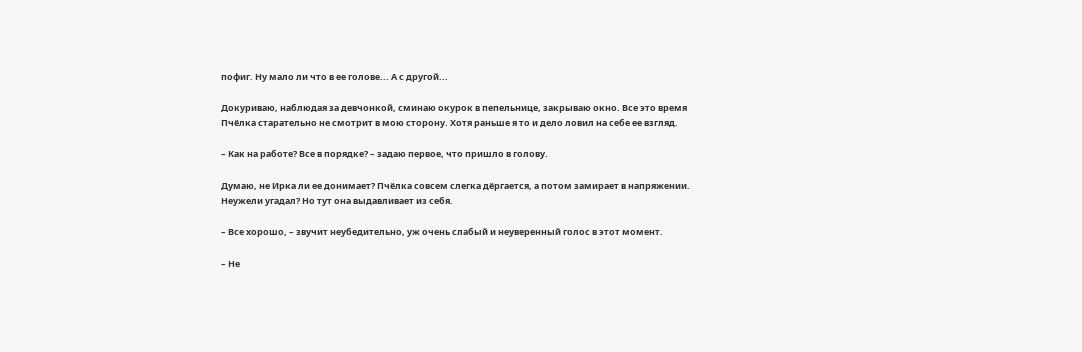пофиг. Ну мало ли что в ее голове... А с другой...

Докуриваю, наблюдая за девчонкой, сминаю окурок в пепельнице, закрываю окно. Все это время Пчёлка старательно не смотрит в мою сторону. Хотя раньше я то и дело ловил на себе ее взгляд.

– Как на работе? Все в порядке? – задаю первое, что пришло в голову.

Думаю, не Ирка ли ее донимает? Пчёлка совсем слегка дёргается, а потом замирает в напряжении. Неужели угадал? Но тут она выдавливает из себя.

– Все хорошо, – звучит неубедительно, уж очень слабый и неуверенный голос в этот момент.

– Не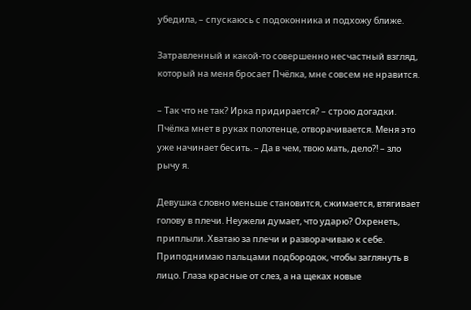убедила, – спускаюсь с подоконника и подхожу ближе.

Затравленный и какой-то совершенно несчастный взгляд, который на меня бросает Пчёлка, мне совсем не нравится.

– Так что не так? Ирка придирается? – строю догадки. Пчёлка мнет в руках полотенце, отворачивается. Меня это уже начинает бесить. – Да в чем, твою мать, дело?! – зло рычу я.

Девушка словно меньше становится, сжимается, втягивает голову в плечи. Неужели думает, что ударю? Охренеть, приплыли. Хватаю за плечи и разворачиваю к себе. Приподнимаю пальцами подбородок, чтобы заглянуть в лицо. Глаза красные от слез, а на щеках новые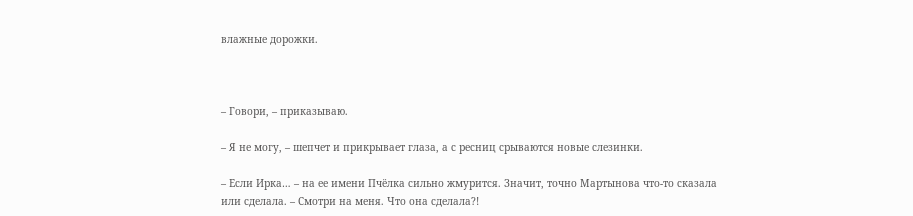влажные дорожки.



– Говори, – приказываю.

– Я не могу, – шепчет и прикрывает глаза, а с ресниц срываются новые слезинки.

– Если Ирка… – на ее имени Пчёлка сильно жмурится. Значит, точно Мартынова что-то сказала или сделала. – Смотри на меня. Что она сделала?!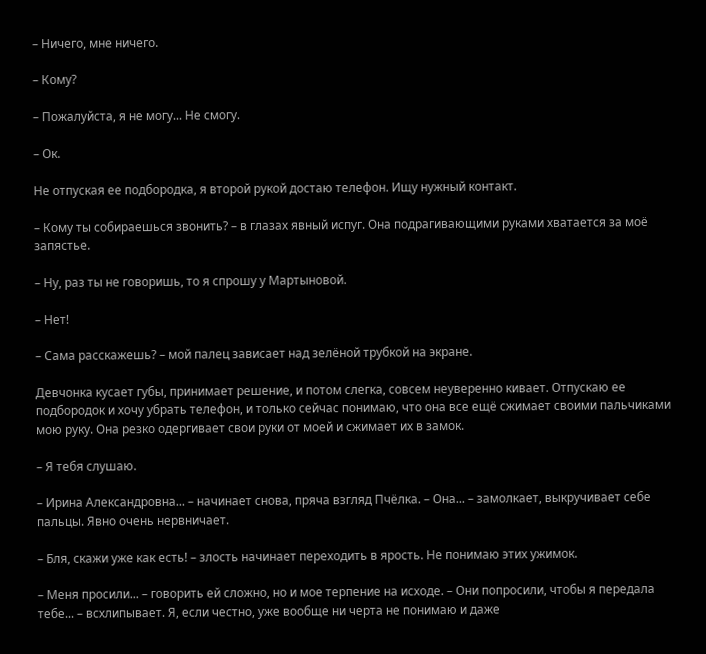– Ничего, мне ничего.

– Кому?

– Пожалуйста, я не могу... Не смогу.

– Ок.

Не отпуская ее подбородка, я второй рукой достаю телефон. Ищу нужный контакт.

– Кому ты собираешься звонить? – в глазах явный испуг. Она подрагивающими руками хватается за моё запястье.

– Ну, раз ты не говоришь, то я спрошу у Мартыновой.

– Нет!

– Сама расскажешь? – мой палец зависает над зелёной трубкой на экране.

Девчонка кусает губы, принимает решение, и потом слегка, совсем неуверенно кивает. Отпускаю ее подбородок и хочу убрать телефон, и только сейчас понимаю, что она все ещё сжимает своими пальчиками мою руку. Она резко одергивает свои руки от моей и сжимает их в замок.

– Я тебя слушаю.

– Ирина Александровна... – начинает снова, пряча взгляд Пчёлка. – Она... – замолкает, выкручивает себе пальцы. Явно очень нервничает.

– Бля, скажи уже как есть! – злость начинает переходить в ярость. Не понимаю этих ужимок.

– Меня просили... – говорить ей сложно, но и мое терпение на исходе. – Они попросили, чтобы я передала тебе... – всхлипывает. Я, если честно, уже вообще ни черта не понимаю и даже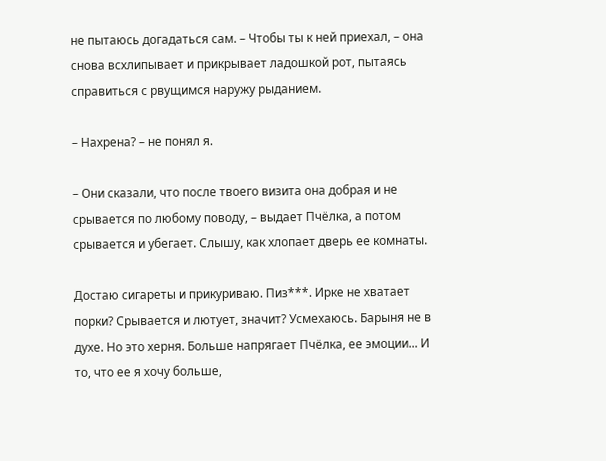не пытаюсь догадаться сам. – Чтобы ты к ней приехал, – она снова всхлипывает и прикрывает ладошкой рот, пытаясь справиться с рвущимся наружу рыданием.

– Нахрена? – не понял я.

– Они сказали, что после твоего визита она добрая и не срывается по любому поводу, – выдает Пчёлка, а потом срывается и убегает. Слышу, как хлопает дверь ее комнаты.

Достаю сигареты и прикуриваю. Пиз***. Ирке не хватает порки? Срывается и лютует, значит? Усмехаюсь. Барыня не в духе. Но это херня. Больше напрягает Пчёлка, ее эмоции... И то, что ее я хочу больше,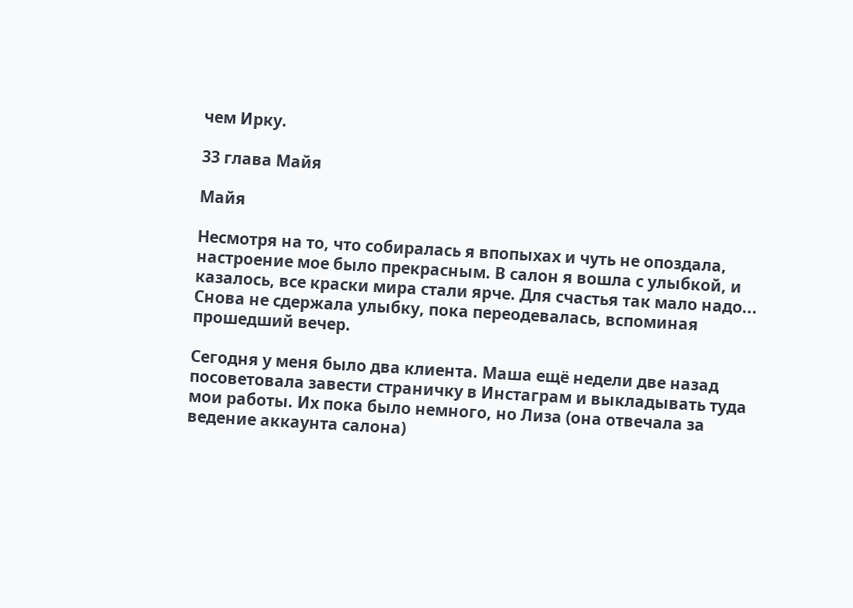чем Ирку.

33 глава Майя

Майя

Несмотря на то, что собиралась я впопыхах и чуть не опоздала, настроение мое было прекрасным. В салон я вошла с улыбкой, и казалось, все краски мира стали ярче. Для счастья так мало надо... Снова не сдержала улыбку, пока переодевалась, вспоминая прошедший вечер.

Сегодня у меня было два клиента. Маша ещё недели две назад посоветовала завести страничку в Инстаграм и выкладывать туда мои работы. Их пока было немного, но Лиза (она отвечала за ведение аккаунта салона)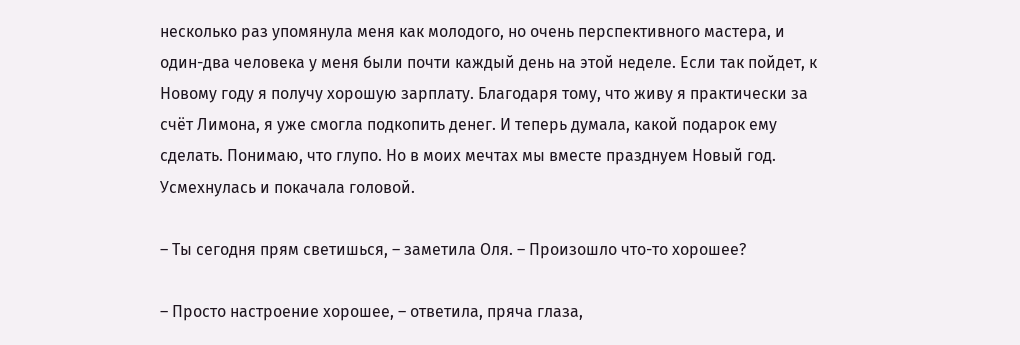несколько раз упомянула меня как молодого, но очень перспективного мастера, и один-два человека у меня были почти каждый день на этой неделе. Если так пойдет, к Новому году я получу хорошую зарплату. Благодаря тому, что живу я практически за счёт Лимона, я уже смогла подкопить денег. И теперь думала, какой подарок ему сделать. Понимаю, что глупо. Но в моих мечтах мы вместе празднуем Новый год. Усмехнулась и покачала головой.

– Ты сегодня прям светишься, – заметила Оля. – Произошло что-то хорошее?

– Просто настроение хорошее, – ответила, пряча глаза,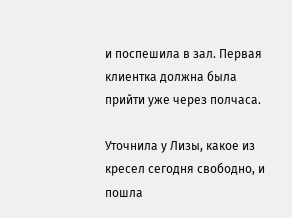и поспешила в зал. Первая клиентка должна была прийти уже через полчаса.

Уточнила у Лизы, какое из кресел сегодня свободно, и пошла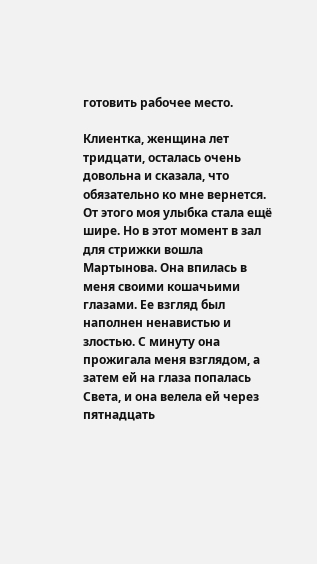готовить рабочее место.

Клиентка, женщина лет тридцати, осталась очень довольна и сказала, что обязательно ко мне вернется. От этого моя улыбка стала ещё шире. Но в этот момент в зал для стрижки вошла Мартынова. Она впилась в меня своими кошачьими глазами. Ее взгляд был наполнен ненавистью и злостью. С минуту она прожигала меня взглядом, а затем ей на глаза попалась Света, и она велела ей через пятнадцать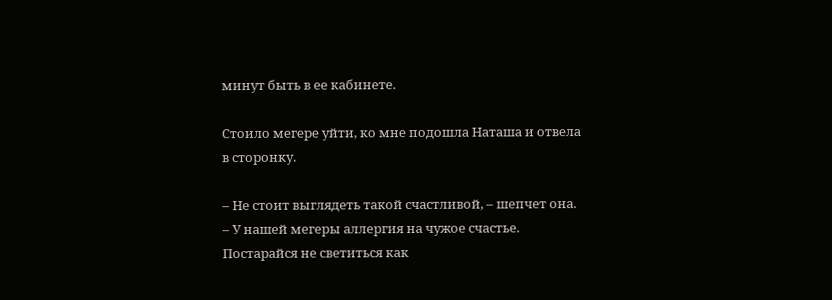минут быть в ее кабинете.

Стоило мегере уйти, ко мне подошла Наташа и отвела в сторонку.

– Не стоит выглядеть такой счастливой, – шепчет она. – У нашей мегеры аллергия на чужое счастье. Постарайся не светиться как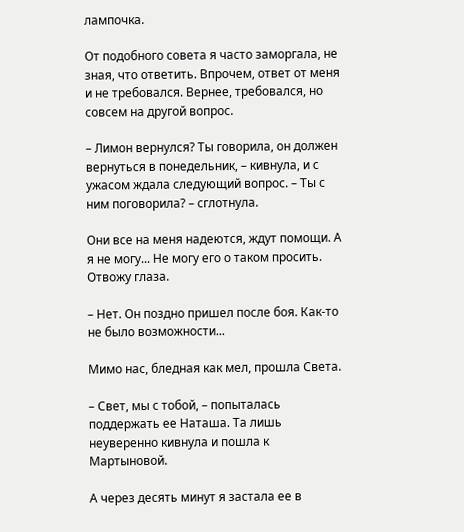лампочка.

От подобного совета я часто заморгала, не зная, что ответить. Впрочем, ответ от меня и не требовался. Вернее, требовался, но совсем на другой вопрос.

– Лимон вернулся? Ты говорила, он должен вернуться в понедельник, – кивнула, и с ужасом ждала следующий вопрос. – Ты с ним поговорила? – сглотнула.

Они все на меня надеются, ждут помощи. А я не могу... Не могу его о таком просить. Отвожу глаза.

– Нет. Он поздно пришел после боя. Как-то не было возможности...

Мимо нас, бледная как мел, прошла Света.

– Свет, мы с тобой, – попыталась поддержать ее Наташа. Та лишь неуверенно кивнула и пошла к Мартыновой.

А через десять минут я застала ее в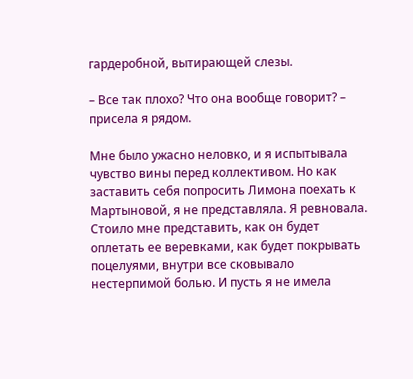гардеробной, вытирающей слезы.

– Все так плохо? Что она вообще говорит? – присела я рядом.

Мне было ужасно неловко, и я испытывала чувство вины перед коллективом. Но как заставить себя попросить Лимона поехать к Мартыновой, я не представляла. Я ревновала. Стоило мне представить, как он будет оплетать ее веревками, как будет покрывать поцелуями, внутри все сковывало нестерпимой болью. И пусть я не имела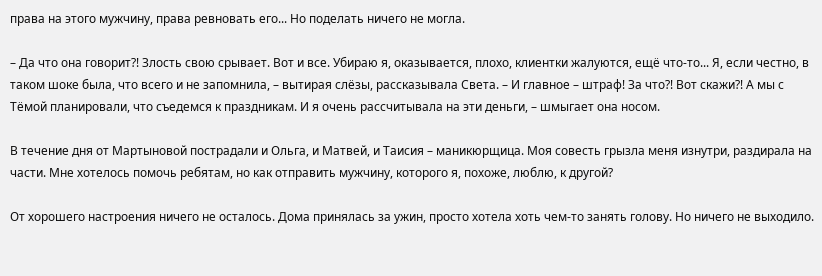права на этого мужчину, права ревновать его... Но поделать ничего не могла.

– Да что она говорит?! Злость свою срывает. Вот и все. Убираю я, оказывается, плохо, клиентки жалуются, ещё что-то... Я, если честно, в таком шоке была, что всего и не запомнила, – вытирая слёзы, рассказывала Света. – И главное – штраф! За что?! Вот скажи?! А мы с Тёмой планировали, что съедемся к праздникам. И я очень рассчитывала на эти деньги, – шмыгает она носом.

В течение дня от Мартыновой пострадали и Ольга, и Матвей, и Таисия – маникюрщица. Моя совесть грызла меня изнутри, раздирала на части. Мне хотелось помочь ребятам, но как отправить мужчину, которого я, похоже, люблю, к другой?

От хорошего настроения ничего не осталось. Дома принялась за ужин, просто хотела хоть чем-то занять голову. Но ничего не выходило.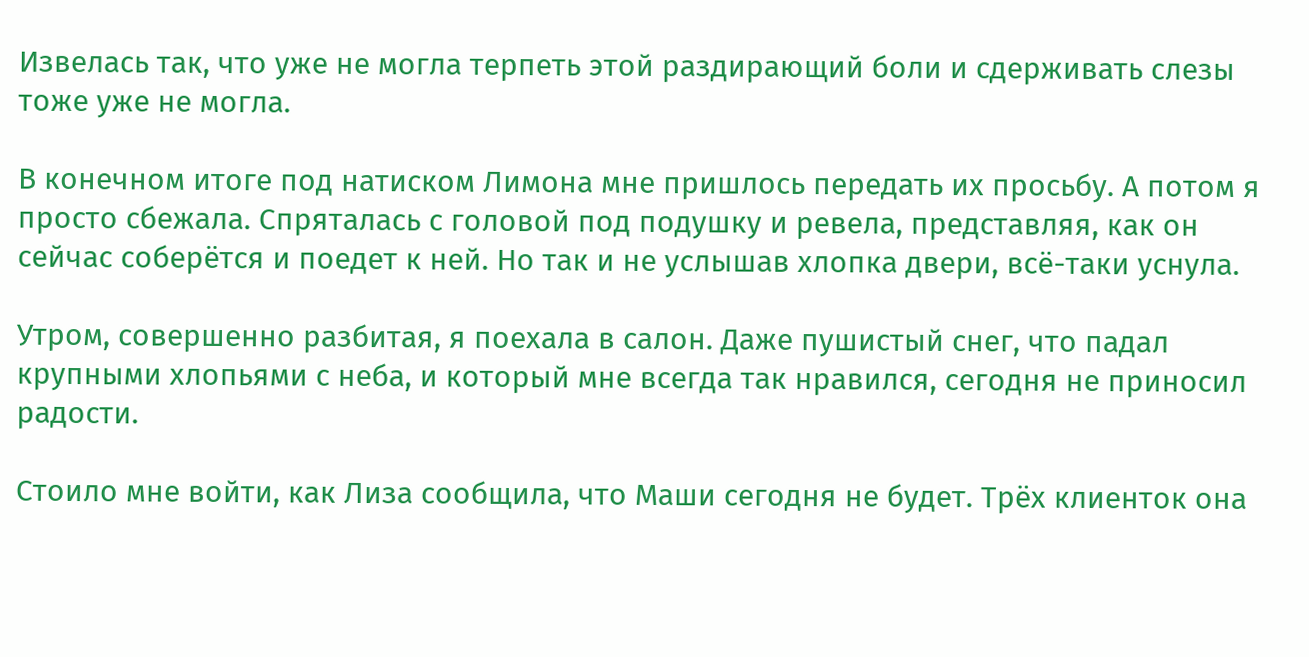Извелась так, что уже не могла терпеть этой раздирающий боли и сдерживать слезы тоже уже не могла.

В конечном итоге под натиском Лимона мне пришлось передать их просьбу. А потом я просто сбежала. Спряталась с головой под подушку и ревела, представляя, как он сейчас соберётся и поедет к ней. Но так и не услышав хлопка двери, всё-таки уснула.

Утром, совершенно разбитая, я поехала в салон. Даже пушистый снег, что падал крупными хлопьями с неба, и который мне всегда так нравился, сегодня не приносил радости.

Стоило мне войти, как Лиза сообщила, что Маши сегодня не будет. Трёх клиенток она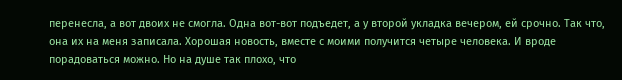перенесла, а вот двоих не смогла. Одна вот-вот подъедет, а у второй укладка вечером, ей срочно. Так что, она их на меня записала. Хорошая новость, вместе с моими получится четыре человека. И вроде порадоваться можно. Но на душе так плохо, что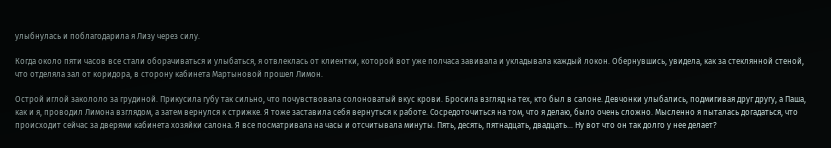улыбнулась и поблагодарила я Лизу через силу.

Когда около пяти часов все стали оборачиваться и улыбаться, я отвлеклась от клиентки, которой вот уже полчаса завивала и укладывала каждый локон. Обернувшись, увидела, как за стеклянной стеной, что отделяла зал от коридора, в сторону кабинета Мартыновой прошел Лимон.

Острой иглой закололо за грудиной. Прикусила губу так сильно, что почувствовала солоноватый вкус крови. Бросила взгляд на тех, кто был в салоне. Девчонки улыбались, подмигивая друг другу, а Паша, как и я, проводил Лимона взглядом, а затем вернулся к стрижке. Я тоже заставила себя вернуться к работе. Сосредоточиться на том, что я делаю, было очень сложно. Мысленно я пыталась догадаться, что происходит сейчас за дверями кабинета хозяйки салона. Я все посматривала на часы и отсчитывала минуты. Пять, десять, пятнадцать, двадцать... Ну вот что он так долго у нее делает?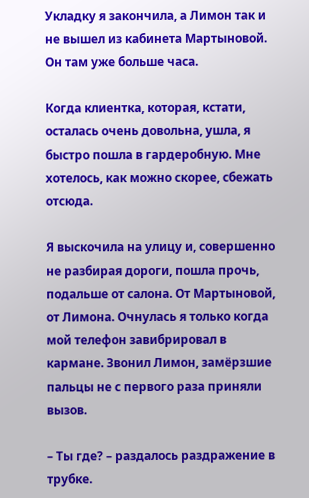Укладку я закончила, а Лимон так и не вышел из кабинета Мартыновой. Он там уже больше часа.

Когда клиентка, которая, кстати, осталась очень довольна, ушла, я быстро пошла в гардеробную. Мне хотелось, как можно скорее, сбежать отсюда.

Я выскочила на улицу и, совершенно не разбирая дороги, пошла прочь, подальше от салона. От Мартыновой, от Лимона. Очнулась я только когда мой телефон завибрировал в кармане. Звонил Лимон, замёрзшие пальцы не с первого раза приняли вызов.

– Ты где? – раздалось раздражение в трубке.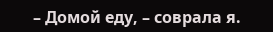– Домой еду, – соврала я.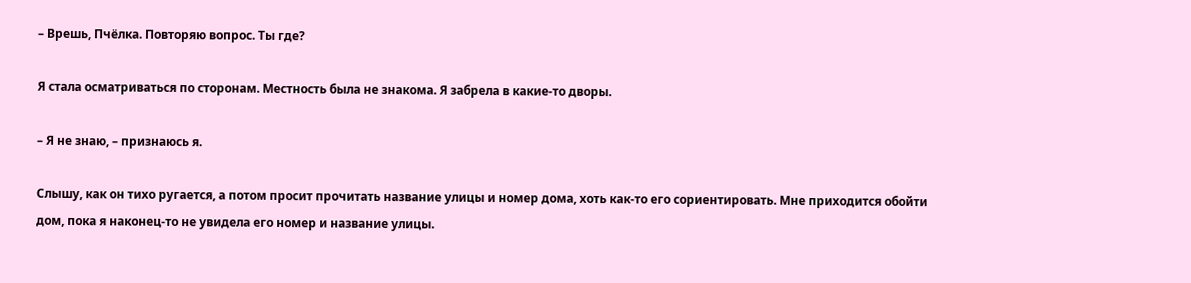– Врешь, Пчёлка. Повторяю вопрос. Ты где?

Я стала осматриваться по сторонам. Местность была не знакома. Я забрела в какие-то дворы.

– Я не знаю, – признаюсь я.

Слышу, как он тихо ругается, а потом просит прочитать название улицы и номер дома, хоть как-то его сориентировать. Мне приходится обойти дом, пока я наконец-то не увидела его номер и название улицы.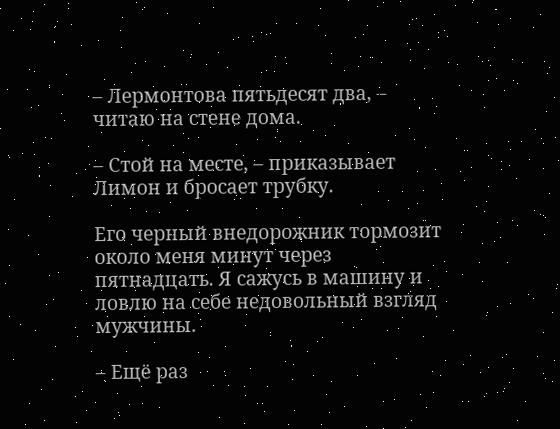– Лермонтова пятьдесят два, – читаю на стене дома.

– Стой на месте, – приказывает Лимон и бросает трубку.

Его черный внедорожник тормозит около меня минут через пятнадцать. Я сажусь в машину и ловлю на себе недовольный взгляд мужчины.

– Ещё раз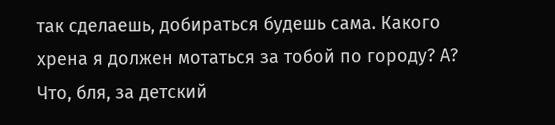так сделаешь, добираться будешь сама. Какого хрена я должен мотаться за тобой по городу? А? Что, бля, за детский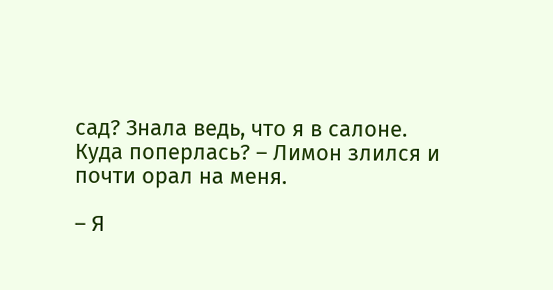сад? Знала ведь, что я в салоне. Куда поперлась? – Лимон злился и почти орал на меня.

– Я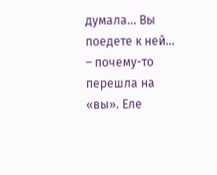думала... Вы поедете к ней... – почему-то перешла на «вы». Еле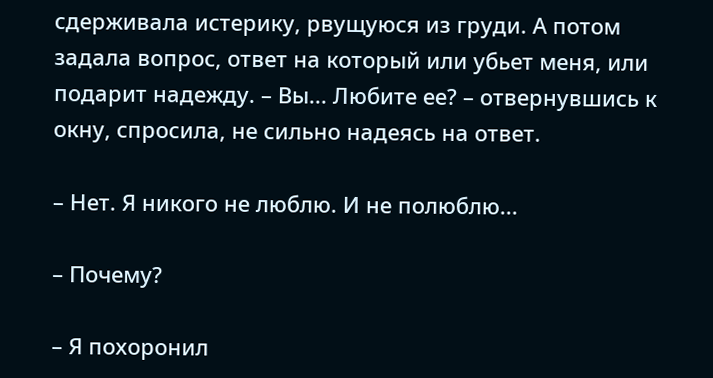сдерживала истерику, рвущуюся из груди. А потом задала вопрос, ответ на который или убьет меня, или подарит надежду. – Вы... Любите ее? – отвернувшись к окну, спросила, не сильно надеясь на ответ.

– Нет. Я никого не люблю. И не полюблю...

– Почему?

– Я похоронил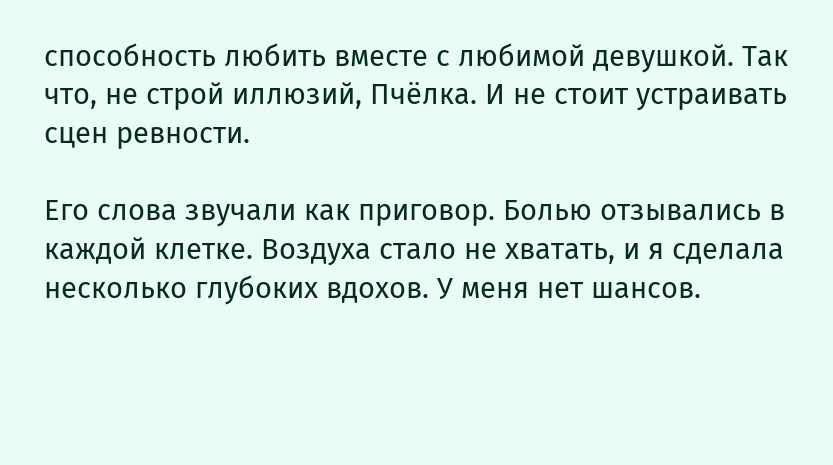способность любить вместе с любимой девушкой. Так что, не строй иллюзий, Пчёлка. И не стоит устраивать сцен ревности.

Его слова звучали как приговор. Болью отзывались в каждой клетке. Воздуха стало не хватать, и я сделала несколько глубоких вдохов. У меня нет шансов.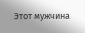Этот мужчина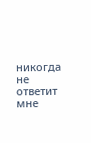никогда не ответит мне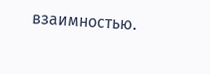взаимностью.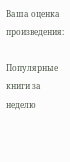Ваша оценка произведения:

Популярные книги за неделю